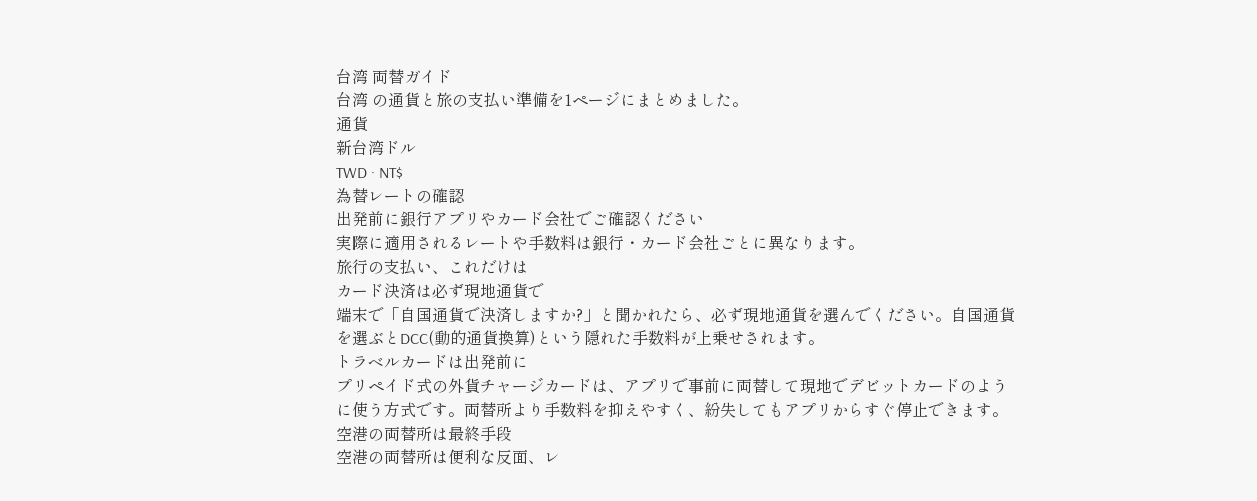台湾 両替ガイド
台湾 の通貨と旅の支払い準備を1ページにまとめました。
通貨
新台湾ドル
TWD · NT$
為替レートの確認
出発前に銀行アプリやカード会社でご確認ください
実際に適用されるレートや手数料は銀行・カード会社ごとに異なります。
旅行の支払い、これだけは
カード決済は必ず現地通貨で
端末で「自国通貨で決済しますか?」と聞かれたら、必ず現地通貨を選んでください。自国通貨を選ぶとDCC(動的通貨換算)という隠れた手数料が上乗せされます。
トラベルカードは出発前に
プリペイド式の外貨チャージカードは、アプリで事前に両替して現地でデビットカードのように使う方式です。両替所より手数料を抑えやすく、紛失してもアプリからすぐ停止できます。
空港の両替所は最終手段
空港の両替所は便利な反面、レ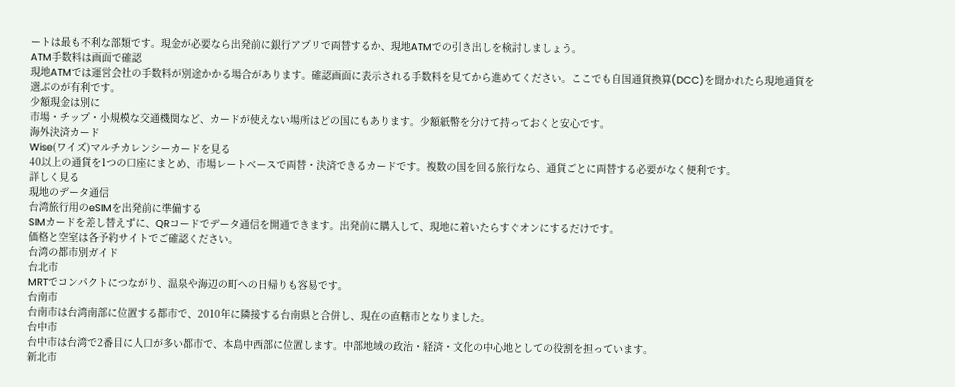ートは最も不利な部類です。現金が必要なら出発前に銀行アプリで両替するか、現地ATMでの引き出しを検討しましょう。
ATM手数料は画面で確認
現地ATMでは運営会社の手数料が別途かかる場合があります。確認画面に表示される手数料を見てから進めてください。ここでも自国通貨換算(DCC)を聞かれたら現地通貨を選ぶのが有利です。
少額現金は別に
市場・チップ・小規模な交通機関など、カードが使えない場所はどの国にもあります。少額紙幣を分けて持っておくと安心です。
海外決済カード
Wise(ワイズ)マルチカレンシーカードを見る
40以上の通貨を1つの口座にまとめ、市場レートベースで両替・決済できるカードです。複数の国を回る旅行なら、通貨ごとに両替する必要がなく便利です。
詳しく見る
現地のデータ通信
台湾旅行用のeSIMを出発前に準備する
SIMカードを差し替えずに、QRコードでデータ通信を開通できます。出発前に購入して、現地に着いたらすぐオンにするだけです。
価格と空室は各予約サイトでご確認ください。
台湾の都市別ガイド
台北市
MRTでコンパクトにつながり、温泉や海辺の町への日帰りも容易です。
台南市
台南市は台湾南部に位置する都市で、2010年に隣接する台南県と合併し、現在の直轄市となりました。
台中市
台中市は台湾で2番目に人口が多い都市で、本島中西部に位置します。中部地域の政治・経済・文化の中心地としての役割を担っています。
新北市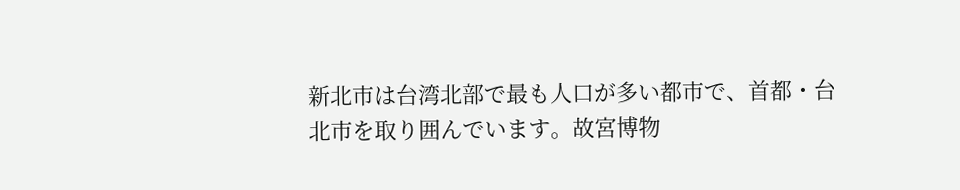新北市は台湾北部で最も人口が多い都市で、首都・台北市を取り囲んでいます。故宮博物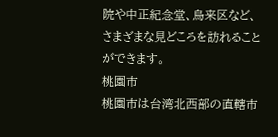院や中正紀念堂、烏来区など、さまざまな見どころを訪れることができます。
桃園市
桃園市は台湾北西部の直轄市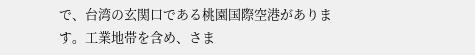で、台湾の玄関口である桃園国際空港があります。工業地帯を含め、さま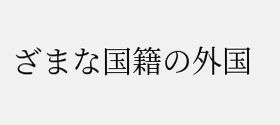ざまな国籍の外国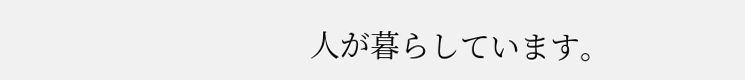人が暮らしています。